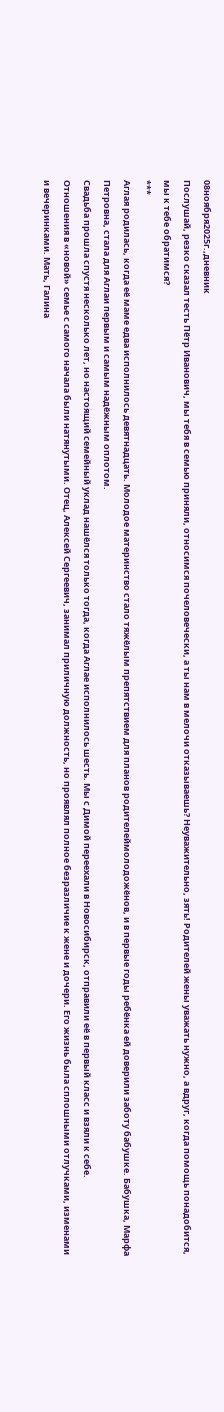08ноября2025г.,дневник
Послушай, резко сказал тесть Пётр Иванович, мы тебя в семью приняли, относимся почеловечески, а ты нам в мелочи отказываешь? Неуважительно, зять! Родителей жены уважать нужно, а вдруг, когда помощь понадобится, мы к тебе обратимся?
***
Аглая родилась, когда её маме едва исполнилось девятнадцать. Молодое материнство стало тяжёлым препятствием для планов родителеймолодожёнов, и в первые годы ребёнка ей доверили заботу бабушке. Бабушка, Марфа Петровна, стала для Аглаи первым и самым надёжным оплотом.
Свадьба прошла спустя несколько лет, но настоящий семейный уклад нашёлся только тогда, когда Аглае исполнилось шесть. Мы с Димой переехали в Новосибирск, отправили её в первый класс и взяли к себе.
Отношения в «новой» семье с самого начала были натянутыми. Отец, Алексей Сергеевич, занимал приличную должность, но проявлял полное безразличие к жене и дочери. Его жизнь была сплошными отлучками, изменами и вечеринками. Мать, Галина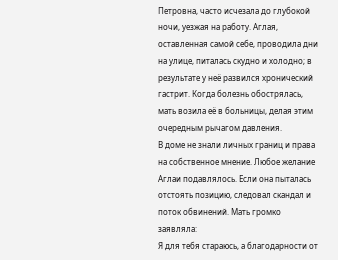Петровна, часто исчезала до глубокой ночи, уезжая на работу. Аглая, оставленная самой себе, проводила дни на улице, питалась скудно и холодно; в результате у неё развился хронический гастрит. Когда болезнь обострялась, мать возила её в больницы, делая этим очередным рычагом давления.
В доме не знали личных границ и права на собственное мнение. Любое желание Аглаи подавлялось. Если она пыталась отстоять позицию, следовал скандал и поток обвинений. Мать громко заявляла:
Я для тебя стараюсь, а благодарности от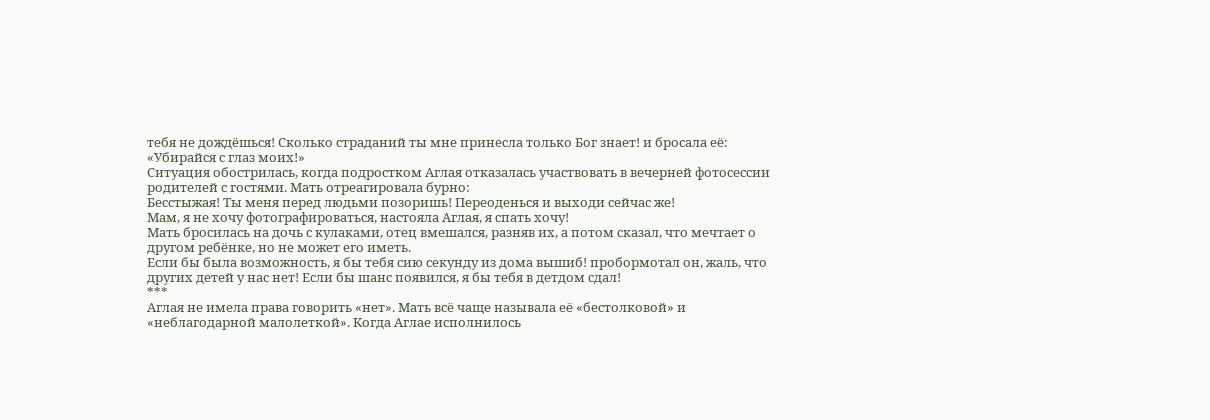тебя не дождёшься! Сколько страданий ты мне принесла только Бог знает! и бросала её: «Убирайся с глаз моих!»
Ситуация обострилась, когда подростком Аглая отказалась участвовать в вечерней фотосессии родителей с гостями. Мать отреагировала бурно:
Бесстыжая! Ты меня перед людьми позоришь! Переоденься и выходи сейчас же!
Мам, я не хочу фотографироваться, настояла Аглая, я спать хочу!
Мать бросилась на дочь с кулаками, отец вмешался, разняв их, а потом сказал, что мечтает о другом ребёнке, но не может его иметь.
Если бы была возможность, я бы тебя сию секунду из дома вышиб! пробормотал он, жаль, что других детей у нас нет! Если бы шанс появился, я бы тебя в детдом сдал!
***
Аглая не имела права говорить «нет». Мать всё чаще называла её «бестолковой» и «неблагодарной малолеткой». Когда Аглае исполнилось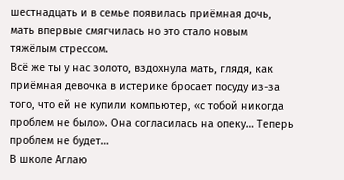шестнадцать и в семье появилась приёмная дочь, мать впервые смягчилась но это стало новым тяжёлым стрессом.
Всё же ты у нас золото, вздохнула мать, глядя, как приёмная девочка в истерике бросает посуду из-за того, что ей не купили компьютер, «с тобой никогда проблем не было». Она согласилась на опеку… Теперь проблем не будет…
В школе Аглаю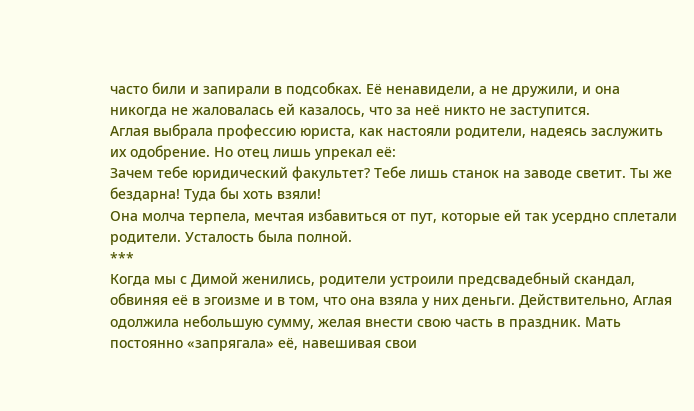часто били и запирали в подсобках. Её ненавидели, а не дружили, и она никогда не жаловалась ей казалось, что за неё никто не заступится.
Аглая выбрала профессию юриста, как настояли родители, надеясь заслужить их одобрение. Но отец лишь упрекал её:
Зачем тебе юридический факультет? Тебе лишь станок на заводе светит. Ты же бездарна! Туда бы хоть взяли!
Она молча терпела, мечтая избавиться от пут, которые ей так усердно сплетали родители. Усталость была полной.
***
Когда мы с Димой женились, родители устроили предсвадебный скандал, обвиняя её в эгоизме и в том, что она взяла у них деньги. Действительно, Аглая одолжила небольшую сумму, желая внести свою часть в праздник. Мать постоянно «запрягала» её, навешивая свои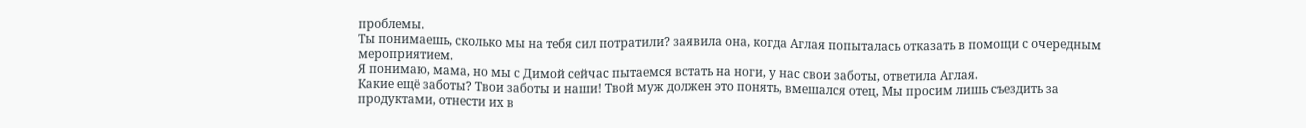проблемы.
Ты понимаешь, сколько мы на тебя сил потратили? заявила она, когда Аглая попыталась отказать в помощи с очередным мероприятием.
Я понимаю, мама, но мы с Димой сейчас пытаемся встать на ноги, у нас свои заботы, ответила Аглая.
Какие ещё заботы? Твои заботы и наши! Твой муж должен это понять, вмешался отец, Мы просим лишь съездить за продуктами, отнести их в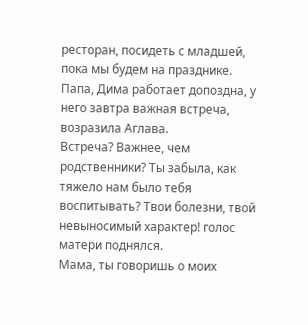ресторан, посидеть с младшей, пока мы будем на празднике.
Папа, Дима работает допоздна, у него завтра важная встреча, возразила Аглава.
Встреча? Важнее, чем родственники? Ты забыла, как тяжело нам было тебя воспитывать? Твои болезни, твой невыносимый характер! голос матери поднялся.
Мама, ты говоришь о моих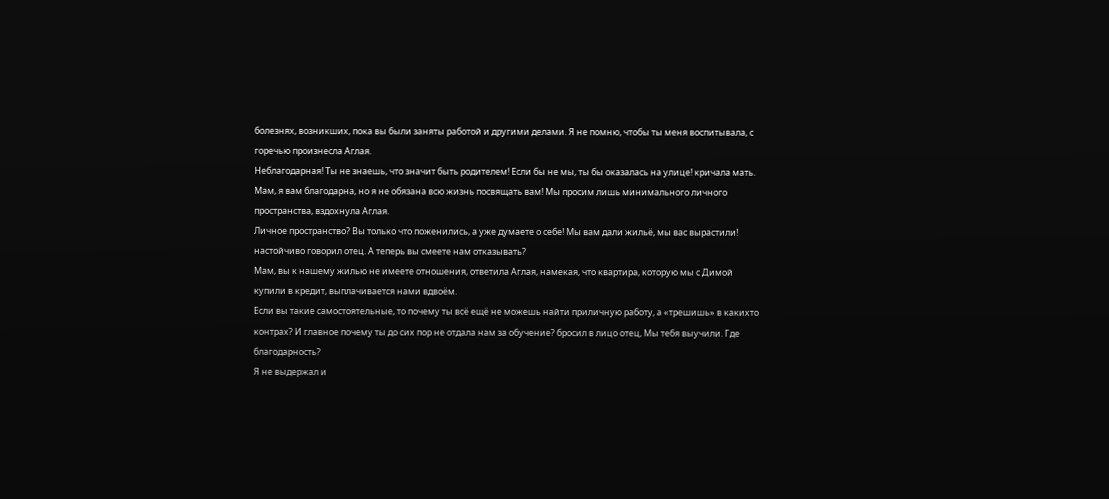болезнях, возникших, пока вы были заняты работой и другими делами. Я не помню, чтобы ты меня воспитывала, с горечью произнесла Аглая.
Неблагодарная! Ты не знаешь, что значит быть родителем! Если бы не мы, ты бы оказалась на улице! кричала мать.
Мам, я вам благодарна, но я не обязана всю жизнь посвящать вам! Мы просим лишь минимального личного пространства, вздохнула Аглая.
Личное пространство? Вы только что поженились, а уже думаете о себе! Мы вам дали жильё, мы вас вырастили! настойчиво говорил отец. А теперь вы смеете нам отказывать?
Мам, вы к нашему жилью не имеете отношения, ответила Аглая, намекая, что квартира, которую мы с Димой купили в кредит, выплачивается нами вдвоём.
Если вы такие самостоятельные, то почему ты всё ещё не можешь найти приличную работу, а «трешишь» в какихто контрах? И главное почему ты до сих пор не отдала нам за обучение? бросил в лицо отец, Мы тебя выучили. Где благодарность?
Я не выдержал и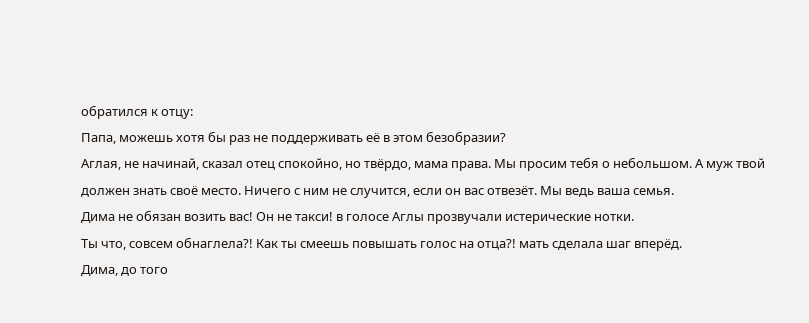обратился к отцу:
Папа, можешь хотя бы раз не поддерживать её в этом безобразии?
Аглая, не начинай, сказал отец спокойно, но твёрдо, мама права. Мы просим тебя о небольшом. А муж твой должен знать своё место. Ничего с ним не случится, если он вас отвезёт. Мы ведь ваша семья.
Дима не обязан возить вас! Он не такси! в голосе Аглы прозвучали истерические нотки.
Ты что, совсем обнаглела?! Как ты смеешь повышать голос на отца?! мать сделала шаг вперёд.
Дима, до того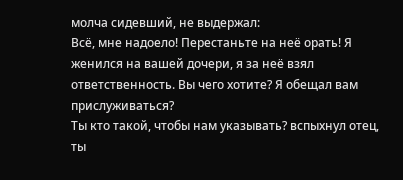молча сидевший, не выдержал:
Всё, мне надоело! Перестаньте на неё орать! Я женился на вашей дочери, я за неё взял ответственность. Вы чего хотите? Я обещал вам прислуживаться?
Ты кто такой, чтобы нам указывать? вспыхнул отец, ты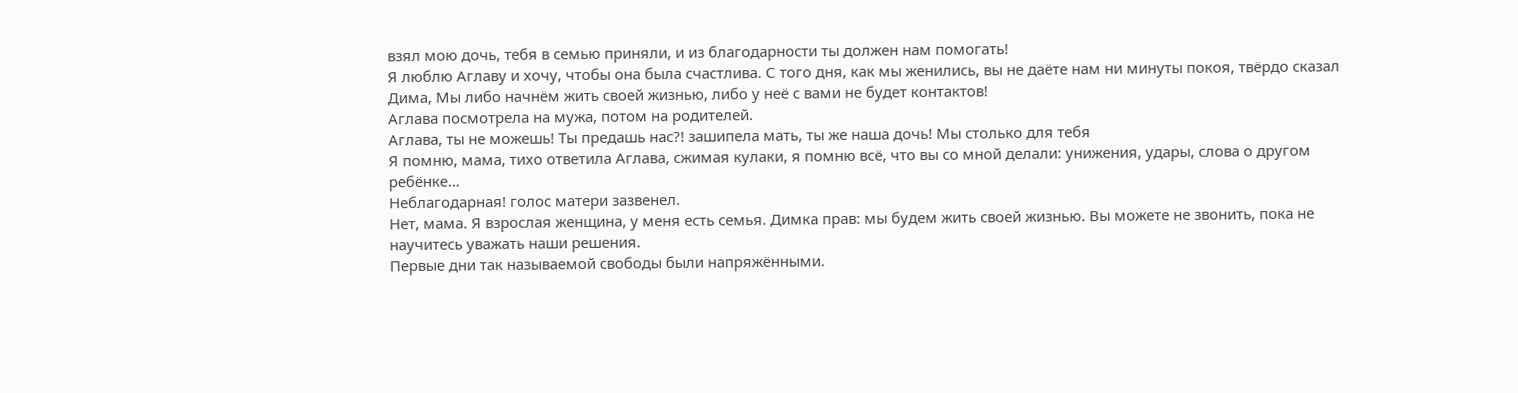взял мою дочь, тебя в семью приняли, и из благодарности ты должен нам помогать!
Я люблю Аглаву и хочу, чтобы она была счастлива. С того дня, как мы женились, вы не даёте нам ни минуты покоя, твёрдо сказал Дима, Мы либо начнём жить своей жизнью, либо у неё с вами не будет контактов!
Аглава посмотрела на мужа, потом на родителей.
Аглава, ты не можешь! Ты предашь нас?! зашипела мать, ты же наша дочь! Мы столько для тебя
Я помню, мама, тихо ответила Аглава, сжимая кулаки, я помню всё, что вы со мной делали: унижения, удары, слова о другом ребёнке…
Неблагодарная! голос матери зазвенел.
Нет, мама. Я взрослая женщина, у меня есть семья. Димка прав: мы будем жить своей жизнью. Вы можете не звонить, пока не научитесь уважать наши решения.
Первые дни так называемой свободы были напряжёнными.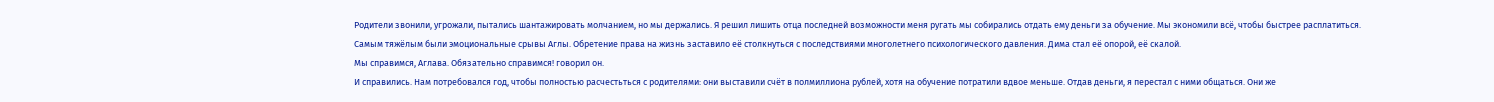Родители звонили, угрожали, пытались шантажировать молчанием, но мы держались. Я решил лишить отца последней возможности меня ругать мы собирались отдать ему деньги за обучение. Мы экономили всё, чтобы быстрее расплатиться.
Самым тяжёлым были эмоциональные срывы Аглы. Обретение права на жизнь заставило её столкнуться с последствиями многолетнего психологического давления. Дима стал её опорой, её скалой.
Мы справимся, Аглава. Обязательно справимся! говорил он.
И справились. Нам потребовался год, чтобы полностью расчестьться с родителями: они выставили счёт в полмиллиона рублей, хотя на обучение потратили вдвое меньше. Отдав деньги, я перестал с ними общаться. Они же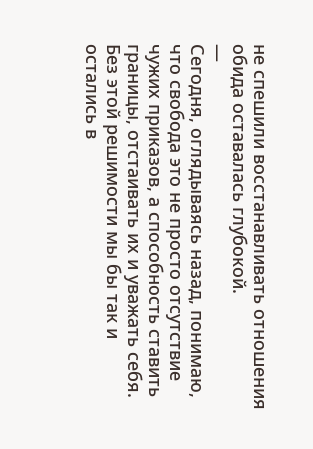не спешили восстанавливать отношения обида оставалась глубокой.
—
Сегодня, оглядываясь назад, понимаю, что свобода это не просто отсутствие чужих приказов, а способность ставить границы, отстаивать их и уважать себя. Без этой решимости мы бы так и остались в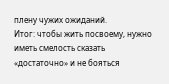плену чужих ожиданий.
Итог: чтобы жить посвоему, нужно иметь смелость сказать «достаточно» и не бояться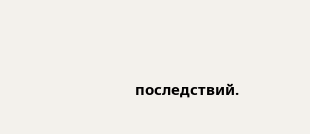последствий.